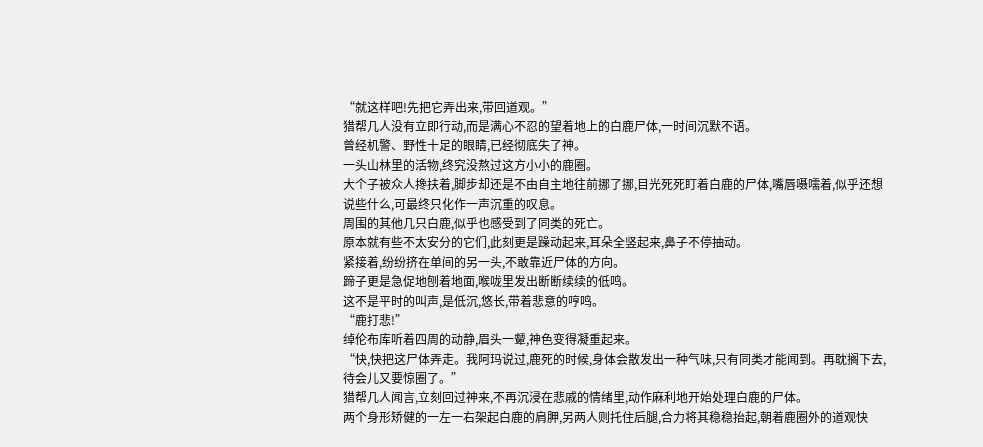“就这样吧!先把它弄出来,带回道观。”
猎帮几人没有立即行动,而是满心不忍的望着地上的白鹿尸体,一时间沉默不语。
曾经机警、野性十足的眼睛,已经彻底失了神。
一头山林里的活物,终究没熬过这方小小的鹿圈。
大个子被众人搀扶着,脚步却还是不由自主地往前挪了挪,目光死死盯着白鹿的尸体,嘴唇嗫嚅着,似乎还想说些什么,可最终只化作一声沉重的叹息。
周围的其他几只白鹿,似乎也感受到了同类的死亡。
原本就有些不太安分的它们,此刻更是躁动起来,耳朵全竖起来,鼻子不停抽动。
紧接着,纷纷挤在单间的另一头,不敢靠近尸体的方向。
蹄子更是急促地刨着地面,喉咙里发出断断续续的低鸣。
这不是平时的叫声,是低沉,悠长,带着悲意的哼鸣。
“鹿打悲!”
绰伦布库听着四周的动静,眉头一颦,神色变得凝重起来。
“快,快把这尸体弄走。我阿玛说过,鹿死的时候,身体会散发出一种气味,只有同类才能闻到。再耽搁下去,待会儿又要惊圈了。”
猎帮几人闻言,立刻回过神来,不再沉浸在悲戚的情绪里,动作麻利地开始处理白鹿的尸体。
两个身形矫健的一左一右架起白鹿的肩胛,另两人则托住后腿,合力将其稳稳抬起,朝着鹿圈外的道观快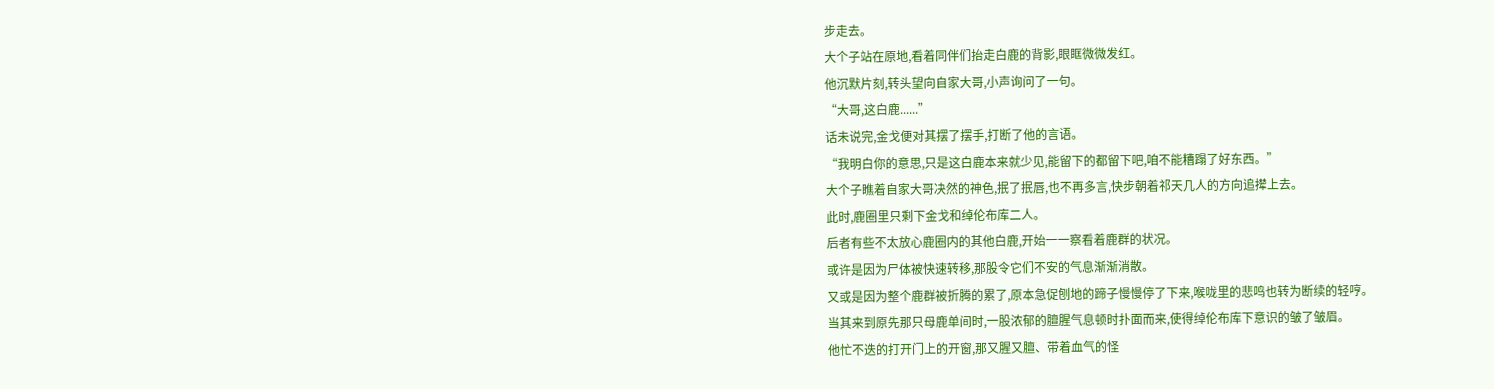步走去。
大个子站在原地,看着同伴们抬走白鹿的背影,眼眶微微发红。
他沉默片刻,转头望向自家大哥,小声询问了一句。
“大哥,这白鹿......”
话未说完,金戈便对其摆了摆手,打断了他的言语。
“我明白你的意思,只是这白鹿本来就少见,能留下的都留下吧,咱不能糟蹋了好东西。”
大个子瞧着自家大哥决然的神色,抿了抿唇,也不再多言,快步朝着祁天几人的方向追撵上去。
此时,鹿圈里只剩下金戈和绰伦布库二人。
后者有些不太放心鹿圈内的其他白鹿,开始一一察看着鹿群的状况。
或许是因为尸体被快速转移,那股令它们不安的气息渐渐消散。
又或是因为整个鹿群被折腾的累了,原本急促刨地的蹄子慢慢停了下来,喉咙里的悲鸣也转为断续的轻哼。
当其来到原先那只母鹿单间时,一股浓郁的膻腥气息顿时扑面而来,使得绰伦布库下意识的皱了皱眉。
他忙不迭的打开门上的开窗,那又腥又膻、带着血气的怪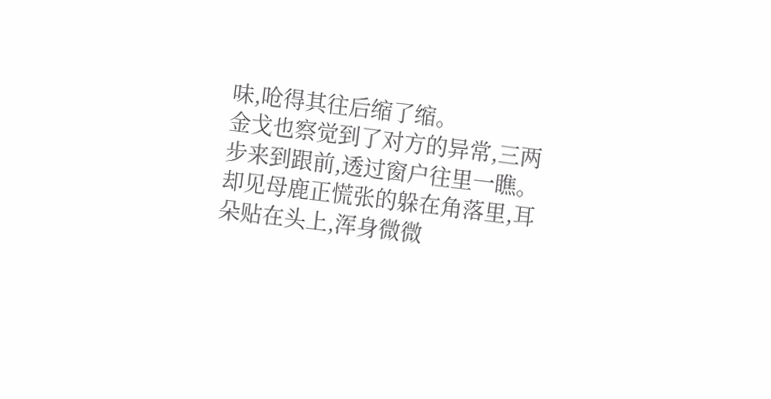味,呛得其往后缩了缩。
金戈也察觉到了对方的异常,三两步来到跟前,透过窗户往里一瞧。
却见母鹿正慌张的躲在角落里,耳朵贴在头上,浑身微微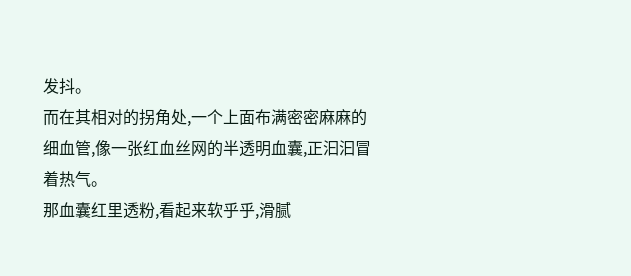发抖。
而在其相对的拐角处,一个上面布满密密麻麻的细血管,像一张红血丝网的半透明血囊,正汩汩冒着热气。
那血囊红里透粉,看起来软乎乎,滑腻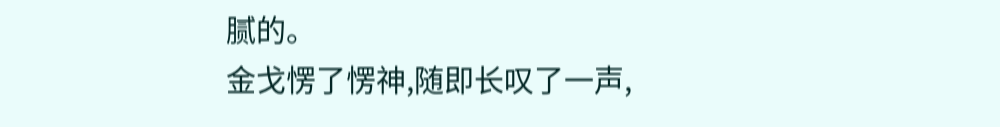腻的。
金戈愣了愣神,随即长叹了一声,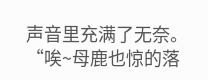声音里充满了无奈。
“唉~母鹿也惊的落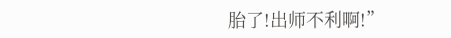胎了!出师不利啊!”